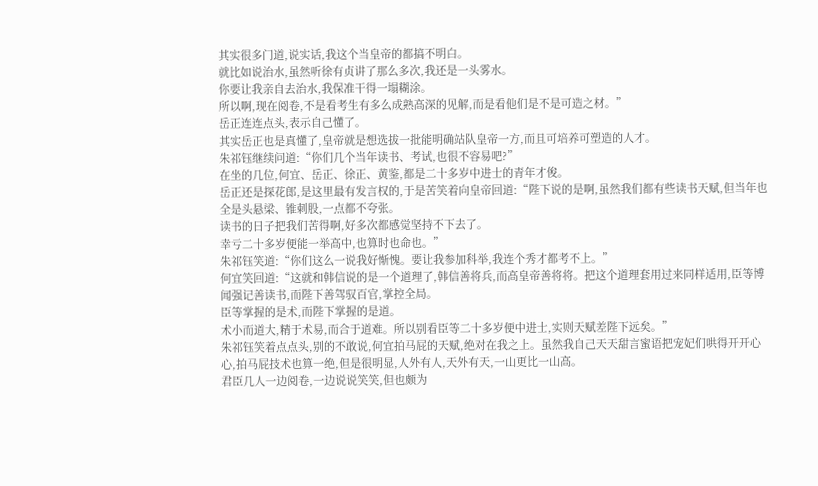其实很多门道,说实话,我这个当皇帝的都搞不明白。
就比如说治水,虽然听徐有贞讲了那么多次,我还是一头雾水。
你要让我亲自去治水,我保准干得一塌糊涂。
所以啊,现在阅卷,不是看考生有多么成熟高深的见解,而是看他们是不是可造之材。”
岳正连连点头,表示自己懂了。
其实岳正也是真懂了,皇帝就是想选拔一批能明确站队皇帝一方,而且可培养可塑造的人才。
朱祁钰继续问道:“你们几个当年读书、考试,也很不容易吧?”
在坐的几位,何宜、岳正、徐正、黄鉴,都是二十多岁中进士的青年才俊。
岳正还是探花郎,是这里最有发言权的,于是苦笑着向皇帝回道:“陛下说的是啊,虽然我们都有些读书天赋,但当年也全是头悬梁、锥刺股,一点都不夸张。
读书的日子把我们苦得啊,好多次都感觉坚持不下去了。
幸亏二十多岁便能一举高中,也算时也命也。”
朱祁钰笑道:“你们这么一说我好惭愧。要让我参加科举,我连个秀才都考不上。”
何宜笑回道:“这就和韩信说的是一个道理了,韩信善将兵,而高皇帝善将将。把这个道理套用过来同样适用,臣等博闻强记善读书,而陛下善驾驭百官,掌控全局。
臣等掌握的是术,而陛下掌握的是道。
术小而道大,精于术易,而合于道难。所以别看臣等二十多岁便中进士,实则天赋差陛下远矣。”
朱祁钰笑着点点头,别的不敢说,何宜拍马屁的天赋,绝对在我之上。虽然我自己天天甜言蜜语把宠妃们哄得开开心心,拍马屁技术也算一绝,但是很明显,人外有人,天外有天,一山更比一山高。
君臣几人一边阅卷,一边说说笑笑,但也颇为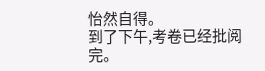怡然自得。
到了下午,考卷已经批阅完。